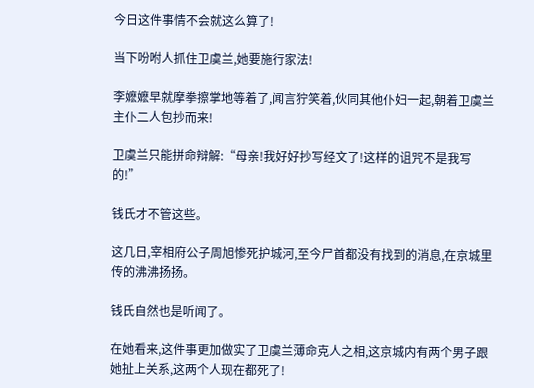今日这件事情不会就这么算了!

当下吩咐人抓住卫虞兰,她要施行家法!

李嬷嬷早就摩拳擦掌地等着了,闻言狞笑着,伙同其他仆妇一起,朝着卫虞兰主仆二人包抄而来!

卫虞兰只能拼命辩解:“母亲!我好好抄写经文了!这样的诅咒不是我写的!”

钱氏才不管这些。

这几日,宰相府公子周旭惨死护城河,至今尸首都没有找到的消息,在京城里传的沸沸扬扬。

钱氏自然也是听闻了。

在她看来,这件事更加做实了卫虞兰薄命克人之相,这京城内有两个男子跟她扯上关系,这两个人现在都死了!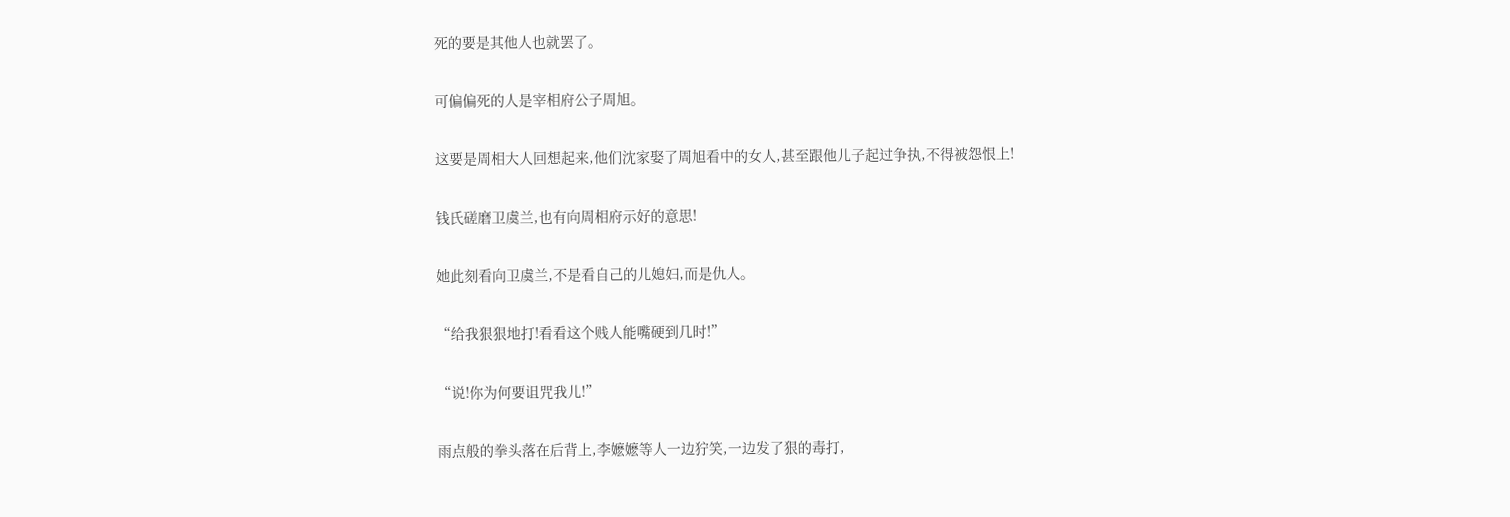死的要是其他人也就罢了。

可偏偏死的人是宰相府公子周旭。

这要是周相大人回想起来,他们沈家娶了周旭看中的女人,甚至跟他儿子起过争执,不得被怨恨上!

钱氏磋磨卫虞兰,也有向周相府示好的意思!

她此刻看向卫虞兰,不是看自己的儿媳妇,而是仇人。

“给我狠狠地打!看看这个贱人能嘴硬到几时!”

“说!你为何要诅咒我儿!”

雨点般的拳头落在后背上,李嬷嬷等人一边狞笑,一边发了狠的毒打,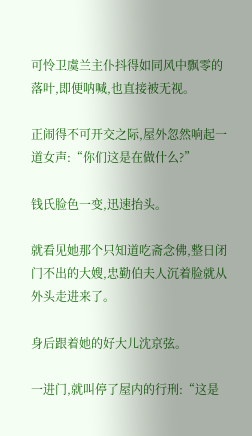可怜卫虞兰主仆抖得如同风中飘零的落叶,即便呐喊,也直接被无视。

正闹得不可开交之际,屋外忽然响起一道女声:“你们这是在做什么?”

钱氏脸色一变,迅速抬头。

就看见她那个只知道吃斋念佛,整日闭门不出的大嫂,忠勤伯夫人沉着脸就从外头走进来了。

身后跟着她的好大儿沈京弦。

一进门,就叫停了屋内的行刑:“这是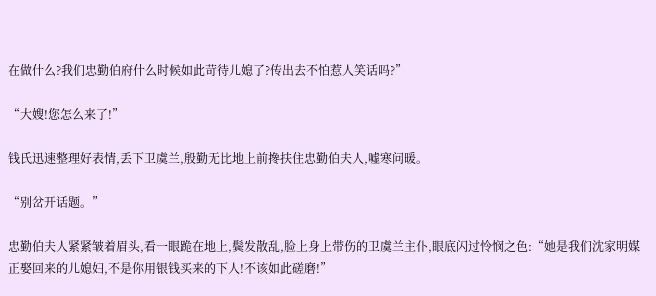在做什么?我们忠勤伯府什么时候如此苛待儿媳了?传出去不怕惹人笑话吗?”

“大嫂!您怎么来了!”

钱氏迅速整理好表情,丢下卫虞兰,殷勤无比地上前搀扶住忠勤伯夫人,嘘寒问暖。

“别岔开话题。”

忠勤伯夫人紧紧皱着眉头,看一眼跪在地上,鬓发散乱,脸上身上带伤的卫虞兰主仆,眼底闪过怜悯之色:“她是我们沈家明媒正娶回来的儿媳妇,不是你用银钱买来的下人!不该如此磋磨!”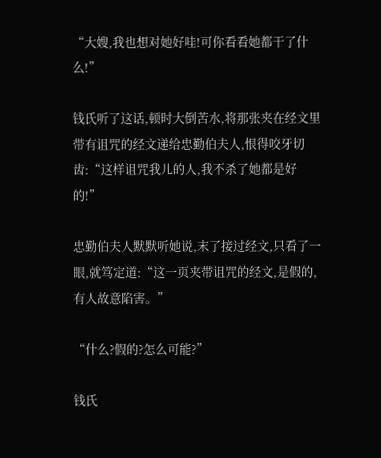“大嫂,我也想对她好哇!可你看看她都干了什么!”

钱氏听了这话,顿时大倒苦水,将那张夹在经文里带有诅咒的经文递给忠勤伯夫人,恨得咬牙切齿:“这样诅咒我儿的人,我不杀了她都是好的!”

忠勤伯夫人默默听她说,末了接过经文,只看了一眼,就笃定道:“这一页夹带诅咒的经文,是假的,有人故意陷害。”

“什么?假的?怎么可能?”

钱氏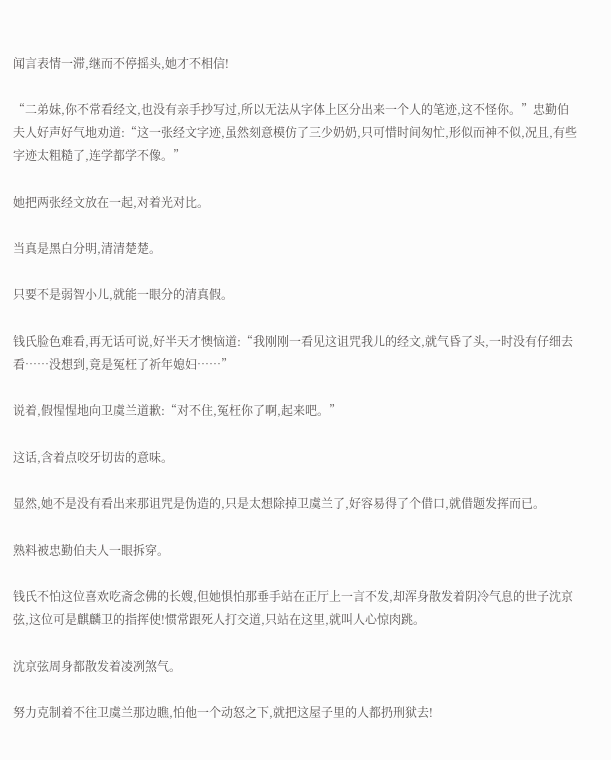闻言表情一滞,继而不停摇头,她才不相信!

“二弟妹,你不常看经文,也没有亲手抄写过,所以无法从字体上区分出来一个人的笔迹,这不怪你。”忠勤伯夫人好声好气地劝道:“这一张经文字迹,虽然刻意模仿了三少奶奶,只可惜时间匆忙,形似而神不似,况且,有些字迹太粗糙了,连学都学不像。”

她把两张经文放在一起,对着光对比。

当真是黑白分明,清清楚楚。

只要不是弱智小儿,就能一眼分的清真假。

钱氏脸色难看,再无话可说,好半天才懊恼道:“我刚刚一看见这诅咒我儿的经文,就气昏了头,一时没有仔细去看……没想到,竟是冤枉了祈年媳妇……”

说着,假惺惺地向卫虞兰道歉:“对不住,冤枉你了啊,起来吧。”

这话,含着点咬牙切齿的意味。

显然,她不是没有看出来那诅咒是伪造的,只是太想除掉卫虞兰了,好容易得了个借口,就借题发挥而已。

熟料被忠勤伯夫人一眼拆穿。

钱氏不怕这位喜欢吃斋念佛的长嫂,但她惧怕那垂手站在正厅上一言不发,却浑身散发着阴冷气息的世子沈京弦,这位可是麒麟卫的指挥使!惯常跟死人打交道,只站在这里,就叫人心惊肉跳。

沈京弦周身都散发着凌冽煞气。

努力克制着不往卫虞兰那边瞧,怕他一个动怒之下,就把这屋子里的人都扔刑狱去!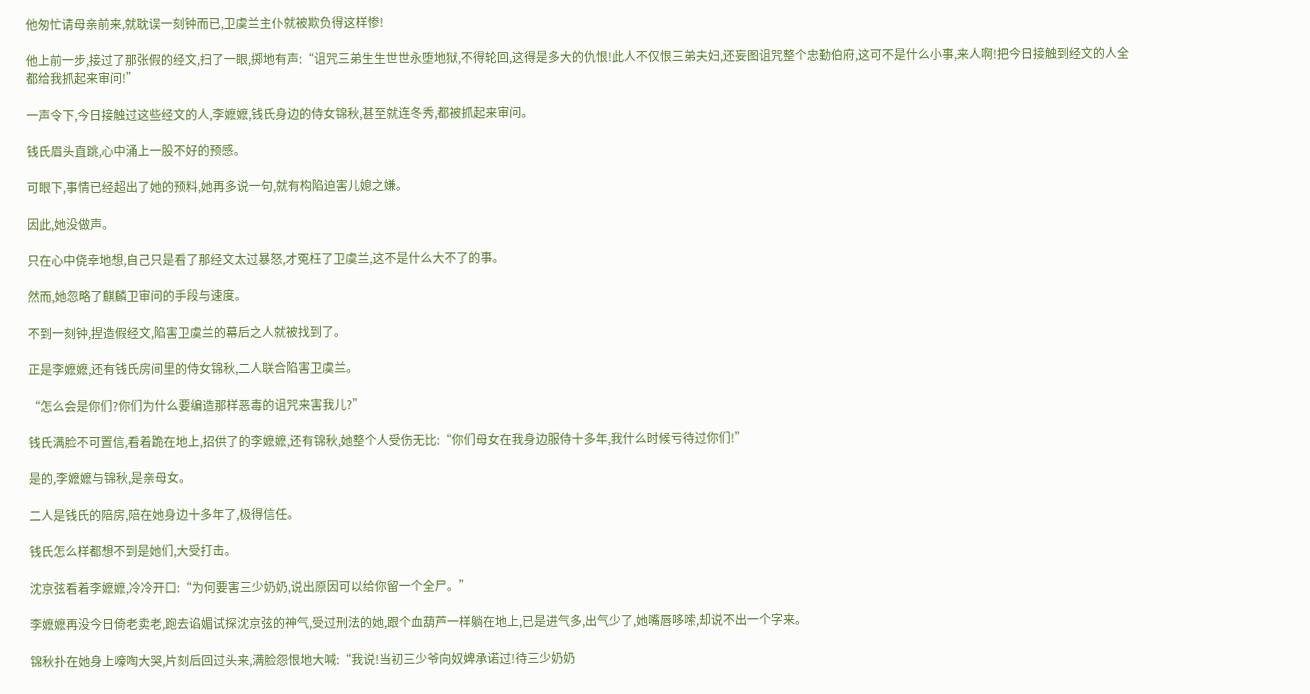他匆忙请母亲前来,就耽误一刻钟而已,卫虞兰主仆就被欺负得这样惨!

他上前一步,接过了那张假的经文,扫了一眼,掷地有声:“诅咒三弟生生世世永堕地狱,不得轮回,这得是多大的仇恨!此人不仅恨三弟夫妇,还妄图诅咒整个忠勤伯府,这可不是什么小事,来人啊!把今日接触到经文的人全都给我抓起来审问!”

一声令下,今日接触过这些经文的人,李嬷嬷,钱氏身边的侍女锦秋,甚至就连冬秀,都被抓起来审问。

钱氏眉头直跳,心中涌上一股不好的预感。

可眼下,事情已经超出了她的预料,她再多说一句,就有构陷迫害儿媳之嫌。

因此,她没做声。

只在心中侥幸地想,自己只是看了那经文太过暴怒,才冤枉了卫虞兰,这不是什么大不了的事。

然而,她忽略了麒麟卫审问的手段与速度。

不到一刻钟,捏造假经文,陷害卫虞兰的幕后之人就被找到了。

正是李嬷嬷,还有钱氏房间里的侍女锦秋,二人联合陷害卫虞兰。

“怎么会是你们?你们为什么要编造那样恶毒的诅咒来害我儿?”

钱氏满脸不可置信,看着跪在地上,招供了的李嬷嬷,还有锦秋,她整个人受伤无比:“你们母女在我身边服侍十多年,我什么时候亏待过你们!”

是的,李嬷嬷与锦秋,是亲母女。

二人是钱氏的陪房,陪在她身边十多年了,极得信任。

钱氏怎么样都想不到是她们,大受打击。

沈京弦看着李嬷嬷,冷冷开口:“为何要害三少奶奶,说出原因可以给你留一个全尸。”

李嬷嬷再没今日倚老卖老,跑去谄媚试探沈京弦的神气,受过刑法的她,跟个血葫芦一样躺在地上,已是进气多,出气少了,她嘴唇哆嗦,却说不出一个字来。

锦秋扑在她身上嚎啕大哭,片刻后回过头来,满脸怨恨地大喊:“我说!当初三少爷向奴婢承诺过!待三少奶奶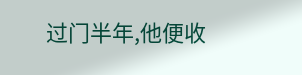过门半年,他便收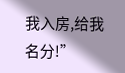我入房,给我名分!”